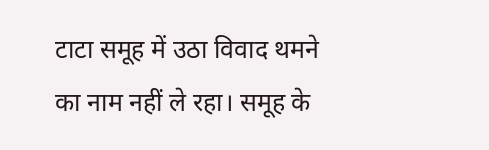टाटा समूह में उठा विवाद थमने का नाम नहीं ले रहा। समूह के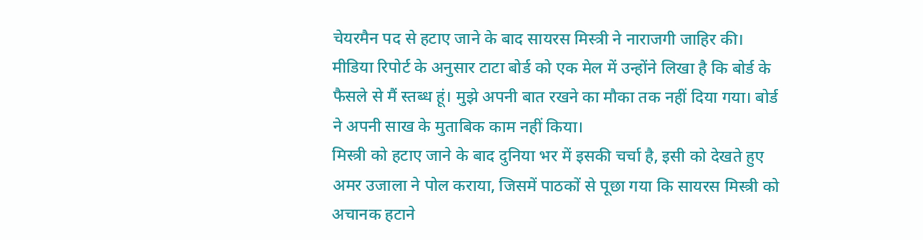चेयरमैन पद से हटाए जाने के बाद सायरस मिस्त्री ने नाराजगी जाहिर की। मीडिया रिपोर्ट के अनुसार टाटा बोर्ड को एक मेल में उन्होंने लिखा है कि बोर्ड के फैसले से मैं स्तब्ध हूं। मुझे अपनी बात रखने का मौका तक नहीं दिया गया। बोर्ड ने अपनी साख के मुताबिक काम नहीं किया।
मिस्त्री को हटाए जाने के बाद दुनिया भर में इसकी चर्चा है, इसी को देखते हुए अमर उजाला ने पोल कराया, जिसमें पाठकों से पूछा गया कि सायरस मिस्त्री को अचानक हटाने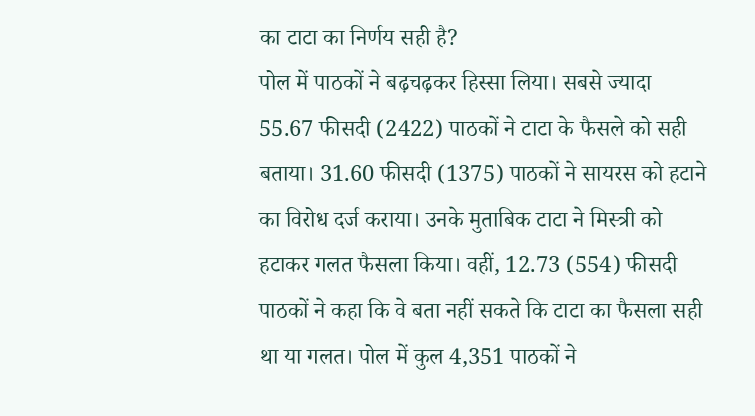का टाटा का निर्णय सही है?
पोल में पाठकों ने बढ़चढ़कर हिस्सा लिया। सबसे ज्यादा 55.67 फीसदी (2422) पाठकों ने टाटा के फैसले को सही बताया। 31.60 फीसदी (1375) पाठकों ने सायरस को हटाने का विरोध दर्ज कराया। उनके मुताबिक टाटा ने मिस्त्री को हटाकर गलत फैसला किया। वहीं, 12.73 (554) फीसदी पाठकों ने कहा कि वे बता नहीं सकते कि टाटा का फैसला सही था या गलत। पोल में कुल 4,351 पाठकों ने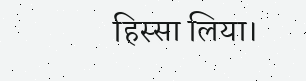हिस्सा लिया।